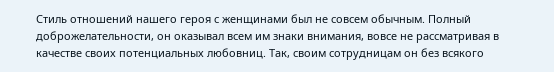Стиль отношений нашего героя с женщинами был не совсем обычным. Полный доброжелательности, он оказывал всем им знаки внимания, вовсе не рассматривая в качестве своих потенциальных любовниц. Так, своим сотрудницам он без всякого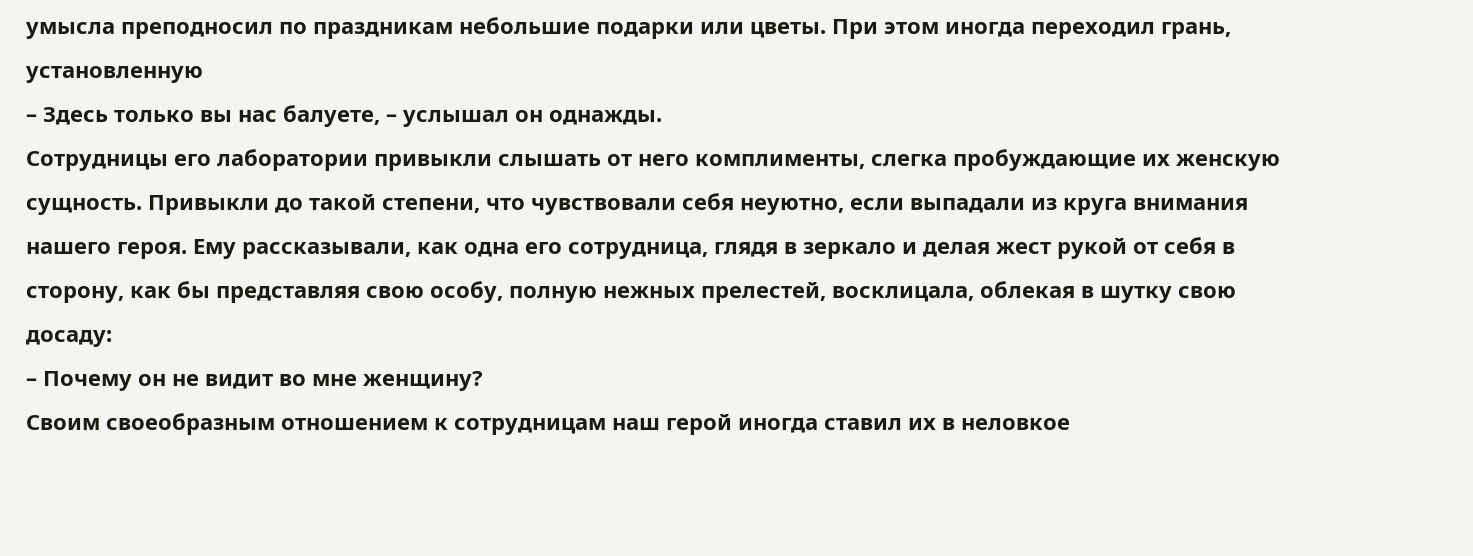умысла преподносил по праздникам небольшие подарки или цветы. При этом иногда переходил грань, установленную
– Здесь только вы нас балуете, – услышал он однажды.
Сотрудницы его лаборатории привыкли слышать от него комплименты, слегка пробуждающие их женскую сущность. Привыкли до такой степени, что чувствовали себя неуютно, если выпадали из круга внимания нашего героя. Ему рассказывали, как одна его сотрудница, глядя в зеркало и делая жест рукой от себя в сторону, как бы представляя свою особу, полную нежных прелестей, восклицала, облекая в шутку свою досаду:
– Почему он не видит во мне женщину?
Своим своеобразным отношением к сотрудницам наш герой иногда ставил их в неловкое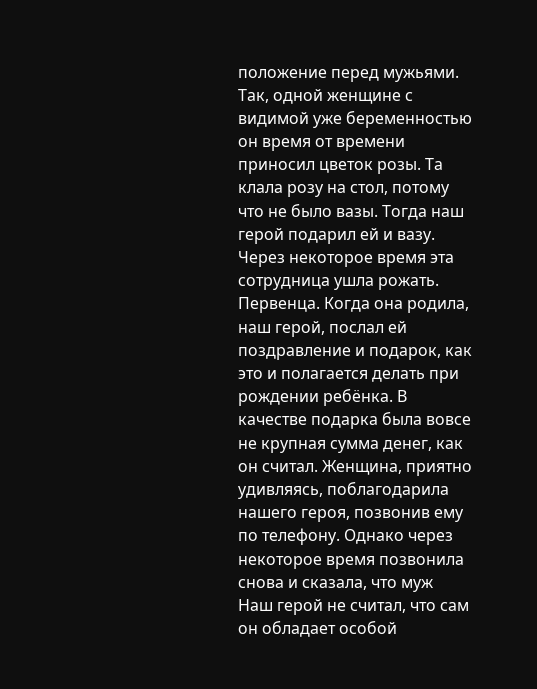положение перед мужьями. Так, одной женщине с видимой уже беременностью он время от времени приносил цветок розы. Та клала розу на стол, потому что не было вазы. Тогда наш герой подарил ей и вазу. Через некоторое время эта сотрудница ушла рожать. Первенца. Когда она родила, наш герой, послал ей поздравление и подарок, как это и полагается делать при рождении ребёнка. В качестве подарка была вовсе не крупная сумма денег, как он считал. Женщина, приятно удивляясь, поблагодарила нашего героя, позвонив ему по телефону. Однако через некоторое время позвонила снова и сказала, что муж
Наш герой не считал, что сам он обладает особой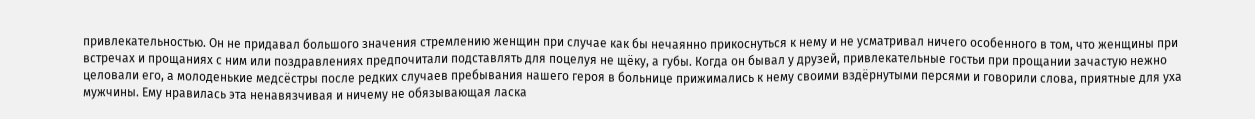привлекательностью. Он не придавал большого значения стремлению женщин при случае как бы нечаянно прикоснуться к нему и не усматривал ничего особенного в том, что женщины при встречах и прощаниях с ним или поздравлениях предпочитали подставлять для поцелуя не щёку, а губы. Когда он бывал у друзей, привлекательные гостьи при прощании зачастую нежно целовали его, а молоденькие медсёстры после редких случаев пребывания нашего героя в больнице прижимались к нему своими вздёрнутыми персями и говорили слова, приятные для уха мужчины. Ему нравилась эта ненавязчивая и ничему не обязывающая ласка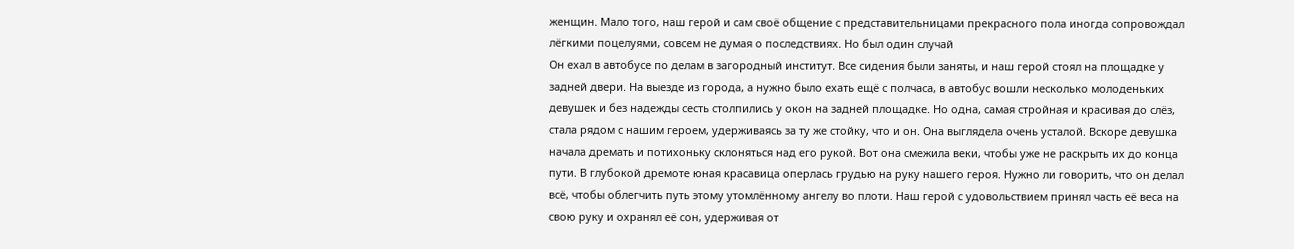женщин. Мало того, наш герой и сам своё общение с представительницами прекрасного пола иногда сопровождал лёгкими поцелуями, совсем не думая о последствиях. Но был один случай
Он ехал в автобусе по делам в загородный институт. Все сидения были заняты, и наш герой стоял на площадке у задней двери. На выезде из города, а нужно было ехать ещё с полчаса, в автобус вошли несколько молоденьких девушек и без надежды сесть столпились у окон на задней площадке. Но одна, самая стройная и красивая до слёз, стала рядом с нашим героем, удерживаясь за ту же стойку, что и он. Она выглядела очень усталой. Вскоре девушка начала дремать и потихоньку склоняться над его рукой. Вот она смежила веки, чтобы уже не раскрыть их до конца пути. В глубокой дремоте юная красавица оперлась грудью на руку нашего героя. Нужно ли говорить, что он делал всё, чтобы облегчить путь этому утомлённому ангелу во плоти. Наш герой с удовольствием принял часть её веса на свою руку и охранял её сон, удерживая от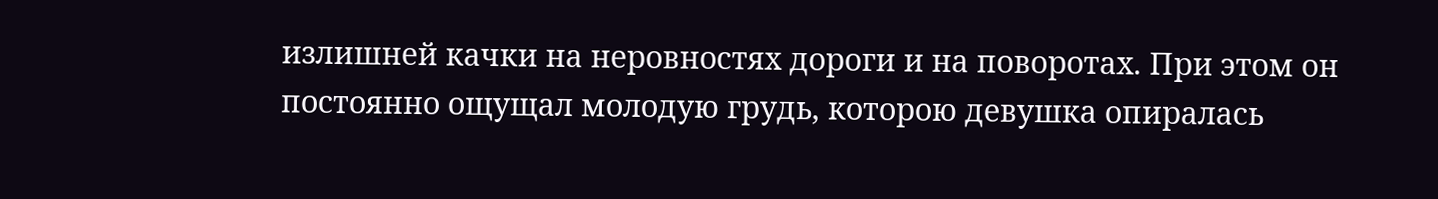излишней качки на неровностях дороги и на поворотах. При этом он постоянно ощущал молодую грудь, которою девушка опиралась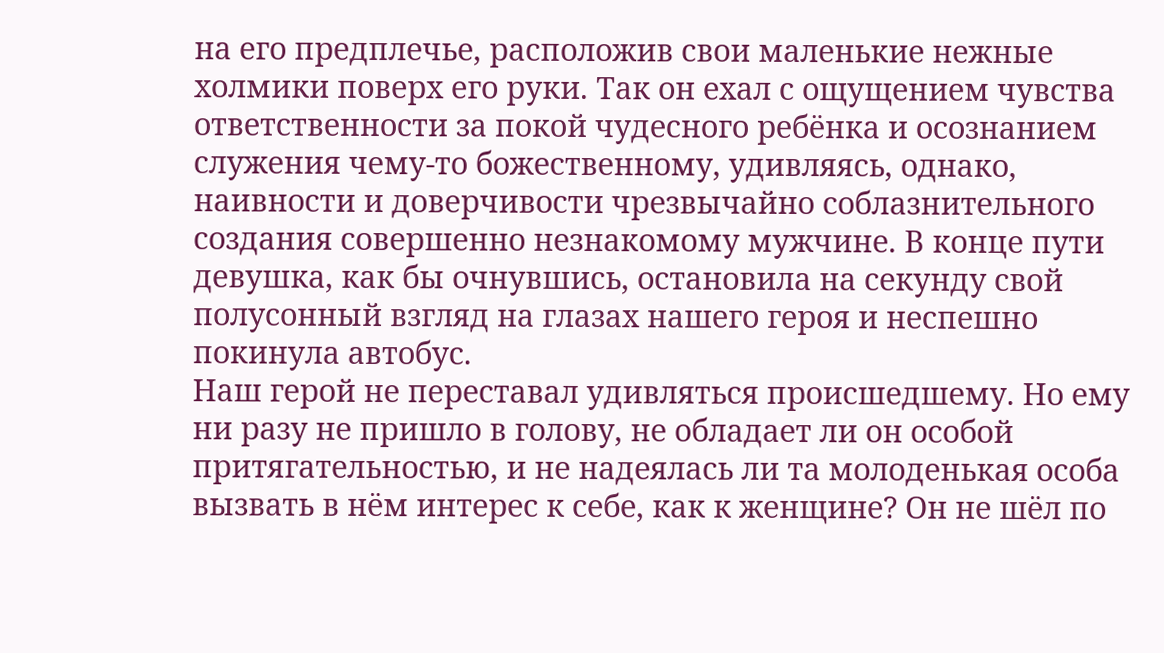на его предплечье, расположив свои маленькие нежные холмики поверх его руки. Так он ехал с ощущением чувства ответственности за покой чудесного ребёнка и осознанием служения чему-то божественному, удивляясь, однако, наивности и доверчивости чрезвычайно соблазнительного создания совершенно незнакомому мужчине. В конце пути девушка, как бы очнувшись, остановила на секунду свой полусонный взгляд на глазах нашего героя и неспешно покинула автобус.
Наш герой не переставал удивляться происшедшему. Но ему ни разу не пришло в голову, не обладает ли он особой притягательностью, и не надеялась ли та молоденькая особа вызвать в нём интерес к себе, как к женщине? Он не шёл по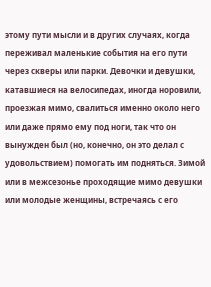этому пути мысли и в других случаях, когда переживал маленькие события на его пути через скверы или парки. Девочки и девушки, катавшиеся на велосипедах, иногда норовили, проезжая мимо, свалиться именно около него или даже прямо ему под ноги, так что он вынужден был (но, конечно, он это делал с удовольствием) помогать им подняться. Зимой или в межсезонье проходящие мимо девушки или молодые женщины, встречаясь с его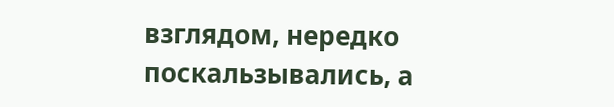взглядом, нередко поскальзывались, а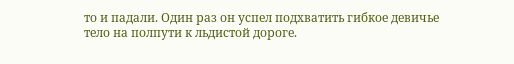то и падали. Один раз он успел подхватить гибкое девичье тело на полпути к льдистой дороге.